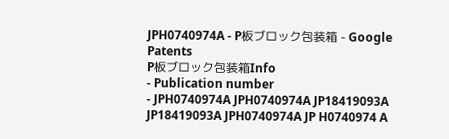JPH0740974A - P板ブロック包装箱 - Google Patents
P板ブロック包装箱Info
- Publication number
- JPH0740974A JPH0740974A JP18419093A JP18419093A JPH0740974A JP H0740974 A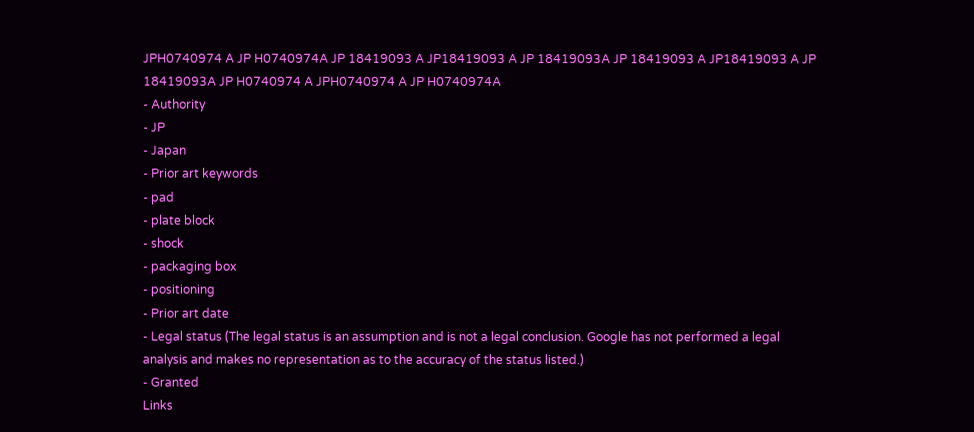JPH0740974 A JP H0740974A JP 18419093 A JP18419093 A JP 18419093A JP 18419093 A JP18419093 A JP 18419093A JP H0740974 A JPH0740974 A JP H0740974A
- Authority
- JP
- Japan
- Prior art keywords
- pad
- plate block
- shock
- packaging box
- positioning
- Prior art date
- Legal status (The legal status is an assumption and is not a legal conclusion. Google has not performed a legal analysis and makes no representation as to the accuracy of the status listed.)
- Granted
Links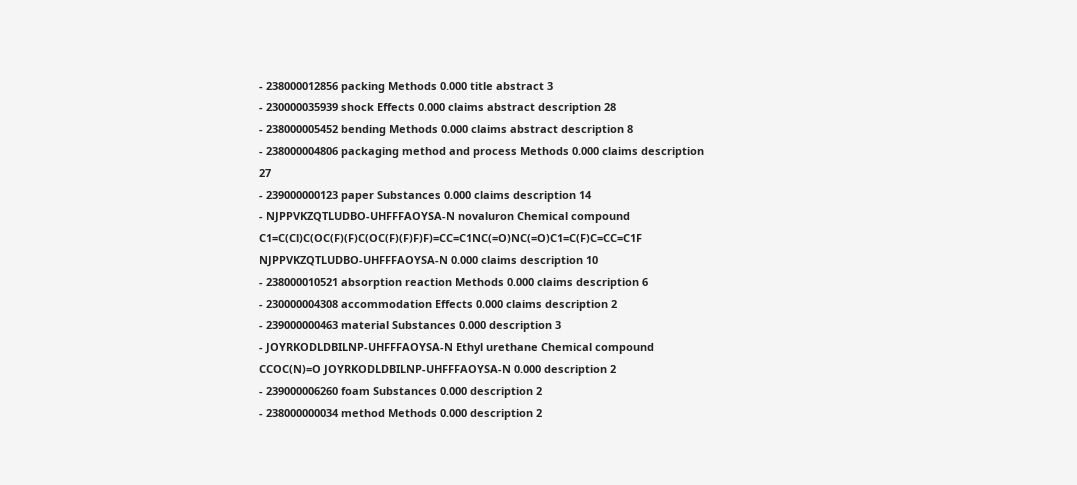- 238000012856 packing Methods 0.000 title abstract 3
- 230000035939 shock Effects 0.000 claims abstract description 28
- 238000005452 bending Methods 0.000 claims abstract description 8
- 238000004806 packaging method and process Methods 0.000 claims description 27
- 239000000123 paper Substances 0.000 claims description 14
- NJPPVKZQTLUDBO-UHFFFAOYSA-N novaluron Chemical compound C1=C(Cl)C(OC(F)(F)C(OC(F)(F)F)F)=CC=C1NC(=O)NC(=O)C1=C(F)C=CC=C1F NJPPVKZQTLUDBO-UHFFFAOYSA-N 0.000 claims description 10
- 238000010521 absorption reaction Methods 0.000 claims description 6
- 230000004308 accommodation Effects 0.000 claims description 2
- 239000000463 material Substances 0.000 description 3
- JOYRKODLDBILNP-UHFFFAOYSA-N Ethyl urethane Chemical compound CCOC(N)=O JOYRKODLDBILNP-UHFFFAOYSA-N 0.000 description 2
- 239000006260 foam Substances 0.000 description 2
- 238000000034 method Methods 0.000 description 2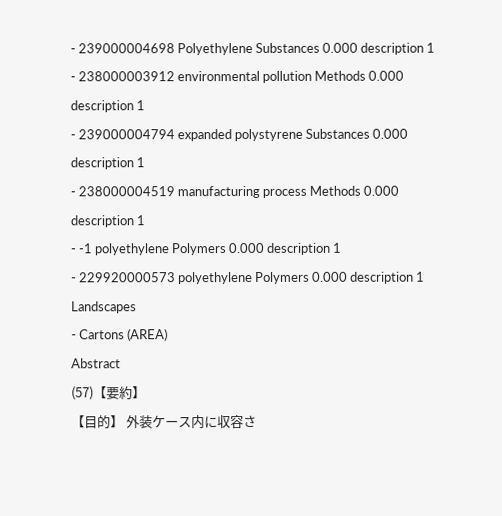- 239000004698 Polyethylene Substances 0.000 description 1
- 238000003912 environmental pollution Methods 0.000 description 1
- 239000004794 expanded polystyrene Substances 0.000 description 1
- 238000004519 manufacturing process Methods 0.000 description 1
- -1 polyethylene Polymers 0.000 description 1
- 229920000573 polyethylene Polymers 0.000 description 1
Landscapes
- Cartons (AREA)
Abstract
(57)【要約】
【目的】 外装ケース内に収容さ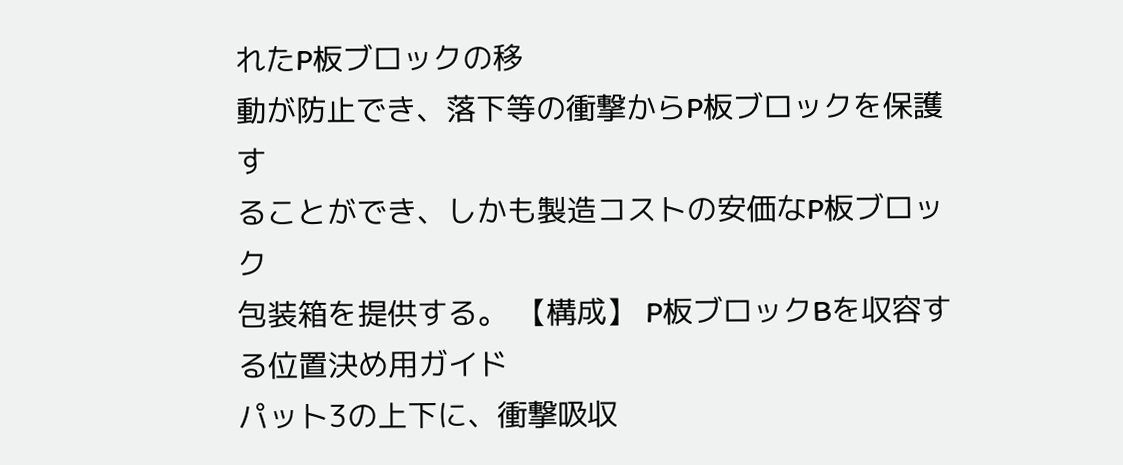れたP板ブロックの移
動が防止でき、落下等の衝撃からP板ブロックを保護す
ることができ、しかも製造コストの安価なP板ブロック
包装箱を提供する。 【構成】 P板ブロックBを収容する位置決め用ガイド
パット3の上下に、衝撃吸収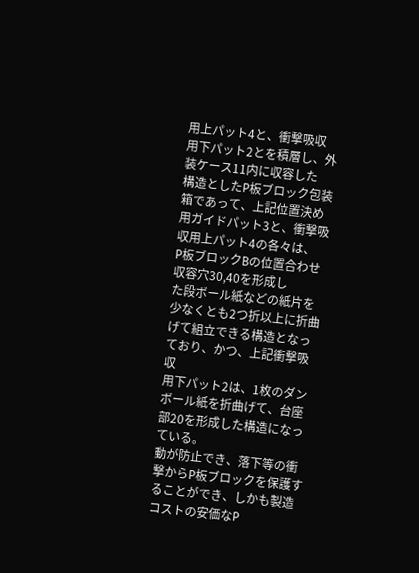用上パット4と、衝撃吸収
用下パット2とを積層し、外装ケース11内に収容した
構造としたP板ブロック包装箱であって、上記位置決め
用ガイドパット3と、衝撃吸収用上パット4の各々は、
P板ブロックBの位置合わせ収容穴30,40を形成し
た段ボール紙などの紙片を少なくとも2つ折以上に折曲
げて組立できる構造となっており、かつ、上記衝撃吸収
用下パット2は、1枚のダンボール紙を折曲げて、台座
部20を形成した構造になっている。
動が防止でき、落下等の衝撃からP板ブロックを保護す
ることができ、しかも製造コストの安価なP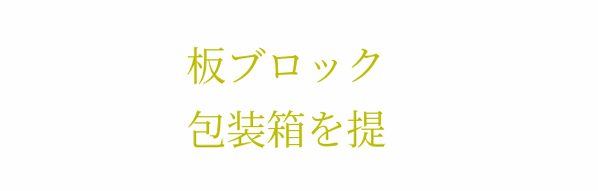板ブロック
包装箱を提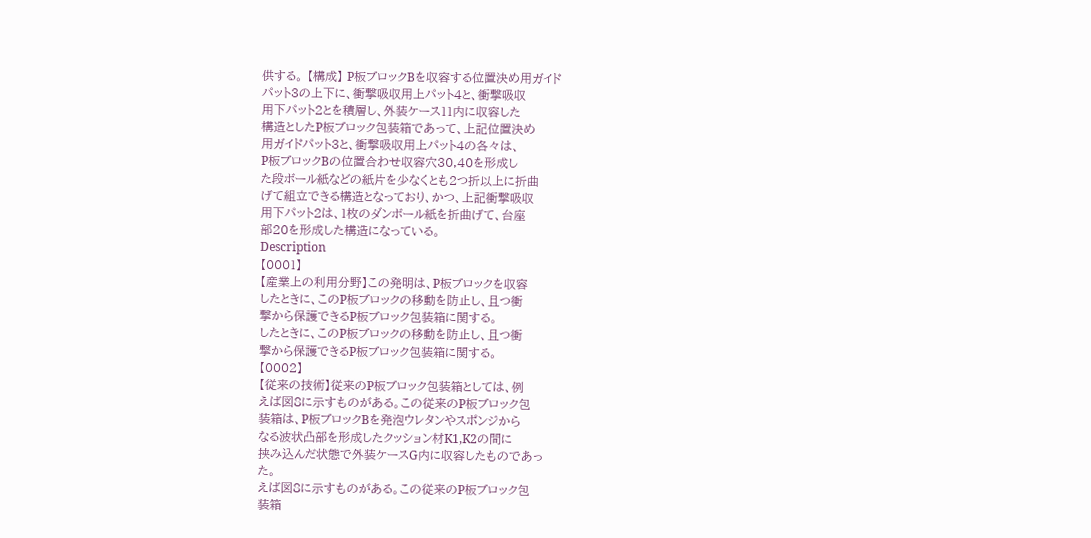供する。 【構成】 P板ブロックBを収容する位置決め用ガイド
パット3の上下に、衝撃吸収用上パット4と、衝撃吸収
用下パット2とを積層し、外装ケース11内に収容した
構造としたP板ブロック包装箱であって、上記位置決め
用ガイドパット3と、衝撃吸収用上パット4の各々は、
P板ブロックBの位置合わせ収容穴30,40を形成し
た段ボール紙などの紙片を少なくとも2つ折以上に折曲
げて組立できる構造となっており、かつ、上記衝撃吸収
用下パット2は、1枚のダンボール紙を折曲げて、台座
部20を形成した構造になっている。
Description
【0001】
【産業上の利用分野】この発明は、P板ブロックを収容
したときに、このP板ブロックの移動を防止し、且つ衝
撃から保護できるP板ブロック包装箱に関する。
したときに、このP板ブロックの移動を防止し、且つ衝
撃から保護できるP板ブロック包装箱に関する。
【0002】
【従来の技術】従来のP板ブロック包装箱としては、例
えば図8に示すものがある。この従来のP板ブロック包
装箱は、P板ブロックBを発泡ウレタンやスポンジから
なる波状凸部を形成したクッション材K1,K2の間に
挟み込んだ状態で外装ケースG内に収容したものであっ
た。
えば図8に示すものがある。この従来のP板ブロック包
装箱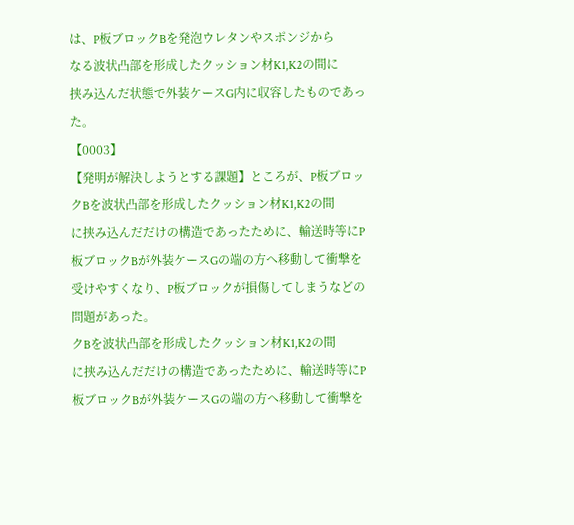は、P板ブロックBを発泡ウレタンやスポンジから
なる波状凸部を形成したクッション材K1,K2の間に
挟み込んだ状態で外装ケースG内に収容したものであっ
た。
【0003】
【発明が解決しようとする課題】ところが、P板ブロッ
クBを波状凸部を形成したクッション材K1,K2の間
に挟み込んだだけの構造であったために、輸送時等にP
板ブロックBが外装ケースGの端の方へ移動して衝撃を
受けやすくなり、P板ブロックが損傷してしまうなどの
問題があった。
クBを波状凸部を形成したクッション材K1,K2の間
に挟み込んだだけの構造であったために、輸送時等にP
板ブロックBが外装ケースGの端の方へ移動して衝撃を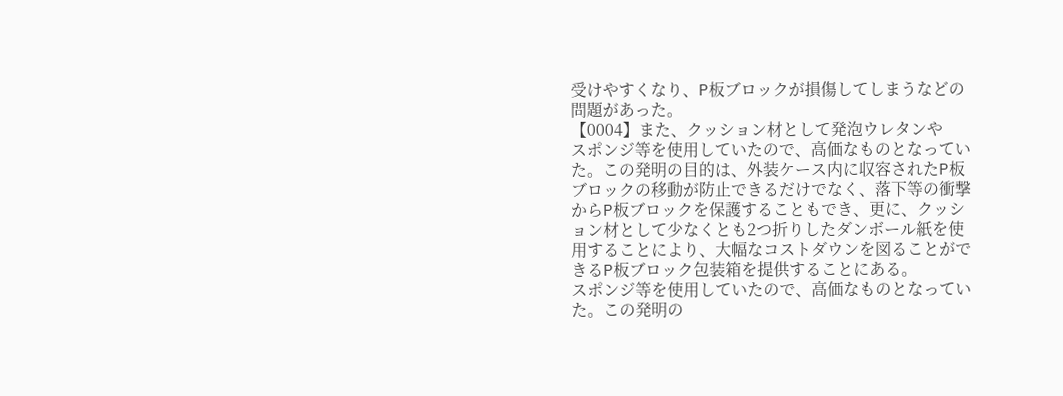受けやすくなり、P板ブロックが損傷してしまうなどの
問題があった。
【0004】また、クッション材として発泡ウレタンや
スポンジ等を使用していたので、高価なものとなってい
た。この発明の目的は、外装ケース内に収容されたP板
ブロックの移動が防止できるだけでなく、落下等の衝撃
からP板ブロックを保護することもでき、更に、クッシ
ョン材として少なくとも2つ折りしたダンボール紙を使
用することにより、大幅なコストダウンを図ることがで
きるP板ブロック包装箱を提供することにある。
スポンジ等を使用していたので、高価なものとなってい
た。この発明の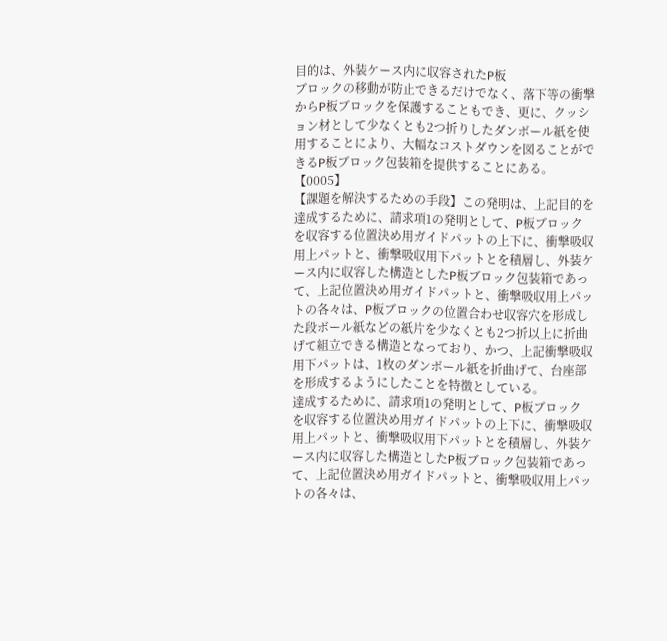目的は、外装ケース内に収容されたP板
ブロックの移動が防止できるだけでなく、落下等の衝撃
からP板ブロックを保護することもでき、更に、クッシ
ョン材として少なくとも2つ折りしたダンボール紙を使
用することにより、大幅なコストダウンを図ることがで
きるP板ブロック包装箱を提供することにある。
【0005】
【課題を解決するための手段】この発明は、上記目的を
達成するために、請求項1の発明として、P板ブロック
を収容する位置決め用ガイドパットの上下に、衝撃吸収
用上パットと、衝撃吸収用下パットとを積層し、外装ケ
ース内に収容した構造としたP板ブロック包装箱であっ
て、上記位置決め用ガイドパットと、衝撃吸収用上パッ
トの各々は、P板ブロックの位置合わせ収容穴を形成し
た段ボール紙などの紙片を少なくとも2つ折以上に折曲
げて組立できる構造となっており、かつ、上記衝撃吸収
用下パットは、1枚のダンボール紙を折曲げて、台座部
を形成するようにしたことを特徴としている。
達成するために、請求項1の発明として、P板ブロック
を収容する位置決め用ガイドパットの上下に、衝撃吸収
用上パットと、衝撃吸収用下パットとを積層し、外装ケ
ース内に収容した構造としたP板ブロック包装箱であっ
て、上記位置決め用ガイドパットと、衝撃吸収用上パッ
トの各々は、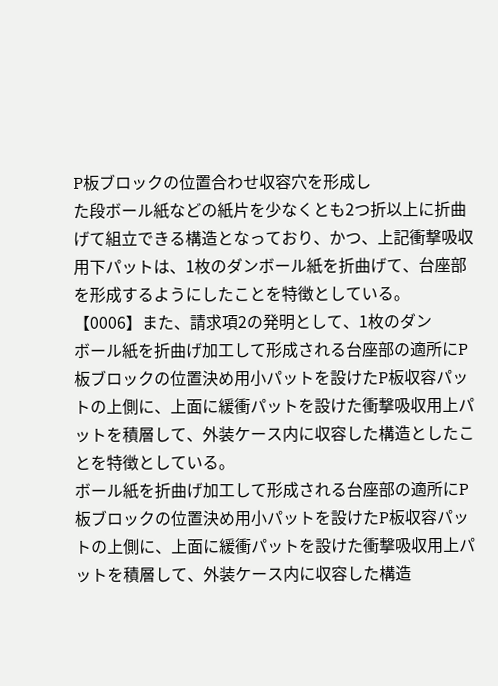P板ブロックの位置合わせ収容穴を形成し
た段ボール紙などの紙片を少なくとも2つ折以上に折曲
げて組立できる構造となっており、かつ、上記衝撃吸収
用下パットは、1枚のダンボール紙を折曲げて、台座部
を形成するようにしたことを特徴としている。
【0006】また、請求項2の発明として、1枚のダン
ボール紙を折曲げ加工して形成される台座部の適所にP
板ブロックの位置決め用小パットを設けたP板収容パッ
トの上側に、上面に緩衝パットを設けた衝撃吸収用上パ
ットを積層して、外装ケース内に収容した構造としたこ
とを特徴としている。
ボール紙を折曲げ加工して形成される台座部の適所にP
板ブロックの位置決め用小パットを設けたP板収容パッ
トの上側に、上面に緩衝パットを設けた衝撃吸収用上パ
ットを積層して、外装ケース内に収容した構造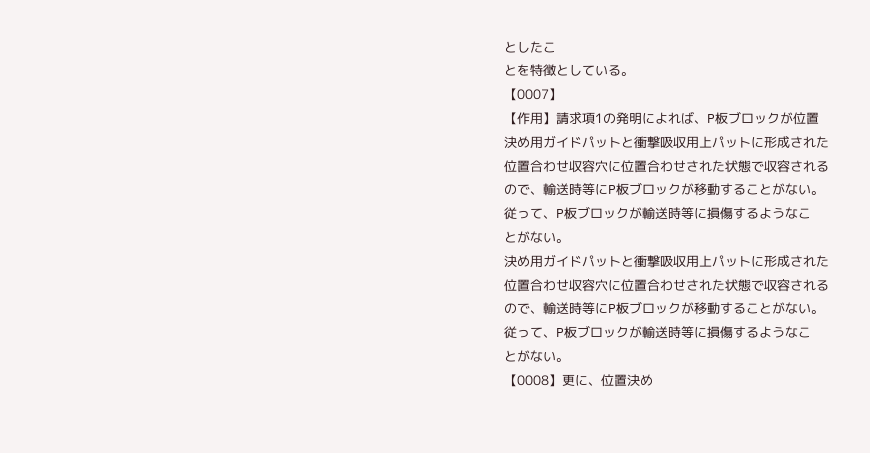としたこ
とを特徴としている。
【0007】
【作用】請求項1の発明によれば、P板ブロックが位置
決め用ガイドパットと衝撃吸収用上パットに形成された
位置合わせ収容穴に位置合わせされた状態で収容される
ので、輸送時等にP板ブロックが移動することがない。
従って、P板ブロックが輸送時等に損傷するようなこ
とがない。
決め用ガイドパットと衝撃吸収用上パットに形成された
位置合わせ収容穴に位置合わせされた状態で収容される
ので、輸送時等にP板ブロックが移動することがない。
従って、P板ブロックが輸送時等に損傷するようなこ
とがない。
【0008】更に、位置決め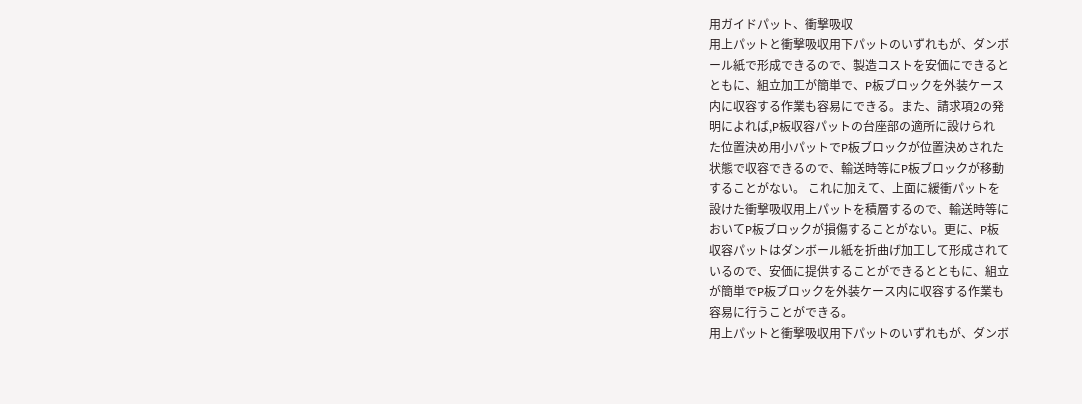用ガイドパット、衝撃吸収
用上パットと衝撃吸収用下パットのいずれもが、ダンボ
ール紙で形成できるので、製造コストを安価にできると
ともに、組立加工が簡単で、P板ブロックを外装ケース
内に収容する作業も容易にできる。また、請求項2の発
明によれば,P板収容パットの台座部の適所に設けられ
た位置決め用小パットでP板ブロックが位置決めされた
状態で収容できるので、輸送時等にP板ブロックが移動
することがない。 これに加えて、上面に緩衝パットを
設けた衝撃吸収用上パットを積層するので、輸送時等に
おいてP板ブロックが損傷することがない。更に、P板
収容パットはダンボール紙を折曲げ加工して形成されて
いるので、安価に提供することができるとともに、組立
が簡単でP板ブロックを外装ケース内に収容する作業も
容易に行うことができる。
用上パットと衝撃吸収用下パットのいずれもが、ダンボ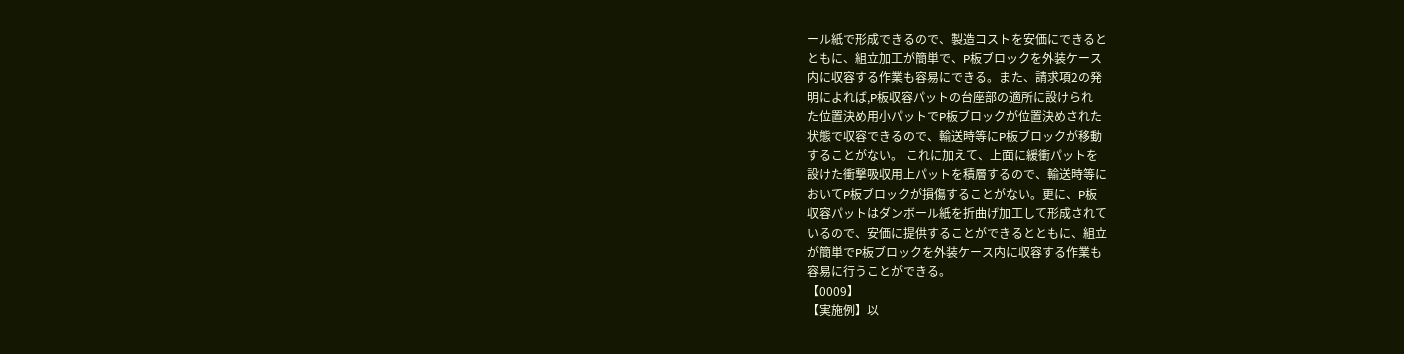ール紙で形成できるので、製造コストを安価にできると
ともに、組立加工が簡単で、P板ブロックを外装ケース
内に収容する作業も容易にできる。また、請求項2の発
明によれば,P板収容パットの台座部の適所に設けられ
た位置決め用小パットでP板ブロックが位置決めされた
状態で収容できるので、輸送時等にP板ブロックが移動
することがない。 これに加えて、上面に緩衝パットを
設けた衝撃吸収用上パットを積層するので、輸送時等に
おいてP板ブロックが損傷することがない。更に、P板
収容パットはダンボール紙を折曲げ加工して形成されて
いるので、安価に提供することができるとともに、組立
が簡単でP板ブロックを外装ケース内に収容する作業も
容易に行うことができる。
【0009】
【実施例】以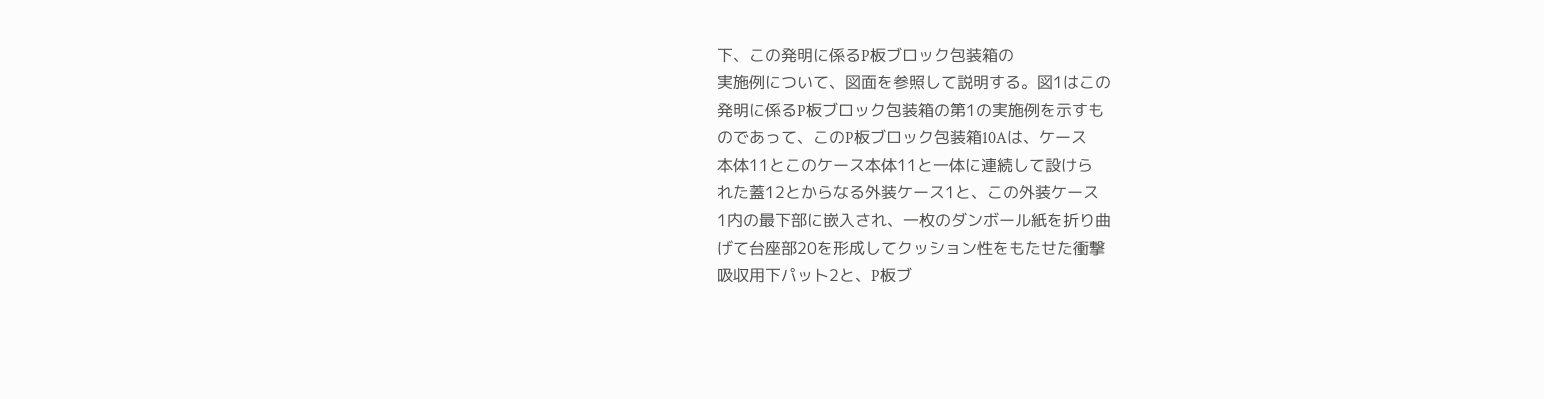下、この発明に係るP板ブロック包装箱の
実施例について、図面を参照して説明する。図1はこの
発明に係るP板ブロック包装箱の第1の実施例を示すも
のであって、このP板ブロック包装箱10Aは、ケース
本体11とこのケース本体11と一体に連続して設けら
れた蓋12とからなる外装ケース1と、この外装ケース
1内の最下部に嵌入され、一枚のダンボール紙を折り曲
げて台座部20を形成してクッション性をもたせた衝撃
吸収用下パット2と、P板ブ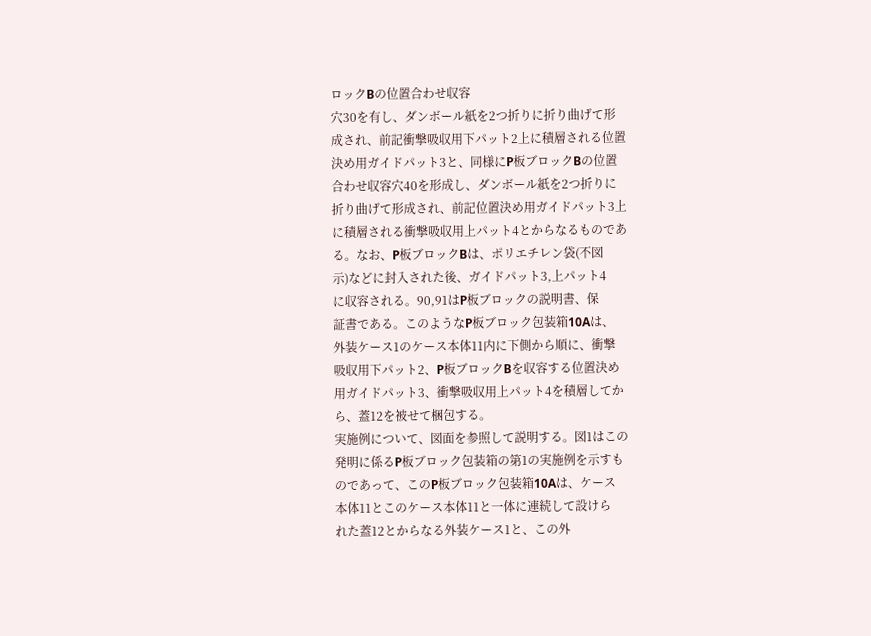ロックBの位置合わせ収容
穴30を有し、ダンボール紙を2つ折りに折り曲げて形
成され、前記衝撃吸収用下パット2上に積層される位置
決め用ガイドパット3と、同様にP板ブロックBの位置
合わせ収容穴40を形成し、ダンボール紙を2つ折りに
折り曲げて形成され、前記位置決め用ガイドパット3上
に積層される衝撃吸収用上パット4とからなるものであ
る。なお、P板ブロックBは、ポリエチレン袋(不図
示)などに封入された後、ガイドパット3,上パット4
に収容される。90,91はP板ブロックの説明書、保
証書である。このようなP板ブロック包装箱10Aは、
外装ケース1のケース本体11内に下側から順に、衝撃
吸収用下パット2、P板ブロックBを収容する位置決め
用ガイドパット3、衝撃吸収用上パット4を積層してか
ら、蓋12を被せて梱包する。
実施例について、図面を参照して説明する。図1はこの
発明に係るP板ブロック包装箱の第1の実施例を示すも
のであって、このP板ブロック包装箱10Aは、ケース
本体11とこのケース本体11と一体に連続して設けら
れた蓋12とからなる外装ケース1と、この外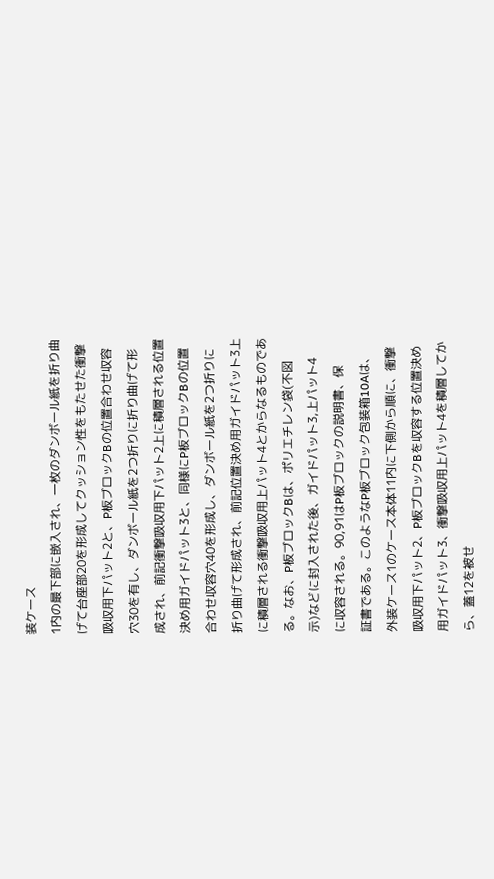装ケース
1内の最下部に嵌入され、一枚のダンボール紙を折り曲
げて台座部20を形成してクッション性をもたせた衝撃
吸収用下パット2と、P板ブロックBの位置合わせ収容
穴30を有し、ダンボール紙を2つ折りに折り曲げて形
成され、前記衝撃吸収用下パット2上に積層される位置
決め用ガイドパット3と、同様にP板ブロックBの位置
合わせ収容穴40を形成し、ダンボール紙を2つ折りに
折り曲げて形成され、前記位置決め用ガイドパット3上
に積層される衝撃吸収用上パット4とからなるものであ
る。なお、P板ブロックBは、ポリエチレン袋(不図
示)などに封入された後、ガイドパット3,上パット4
に収容される。90,91はP板ブロックの説明書、保
証書である。このようなP板ブロック包装箱10Aは、
外装ケース1のケース本体11内に下側から順に、衝撃
吸収用下パット2、P板ブロックBを収容する位置決め
用ガイドパット3、衝撃吸収用上パット4を積層してか
ら、蓋12を被せ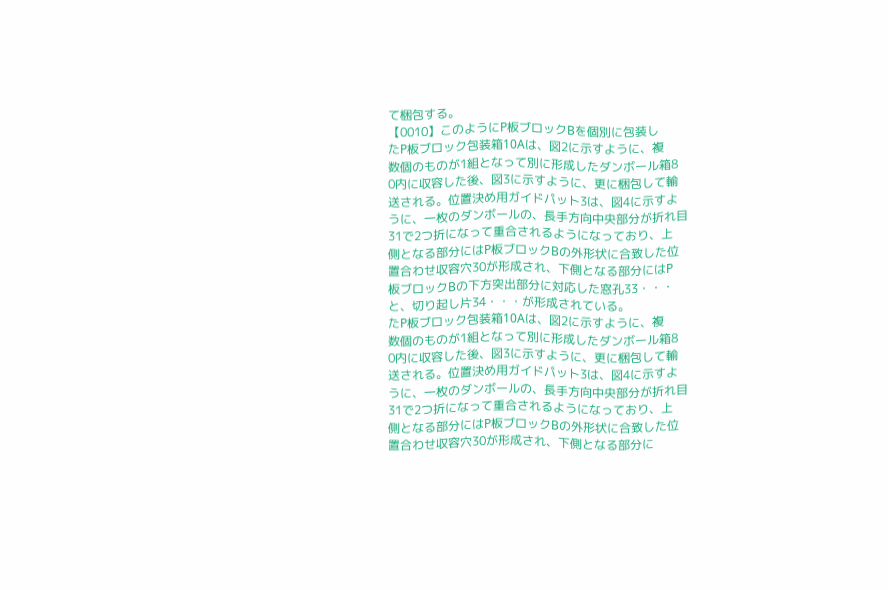て梱包する。
【0010】このようにP板ブロックBを個別に包装し
たP板ブロック包装箱10Aは、図2に示すように、複
数個のものが1組となって別に形成したダンボール箱8
0内に収容した後、図3に示すように、更に梱包して輸
送される。位置決め用ガイドパット3は、図4に示すよ
うに、一枚のダンボールの、長手方向中央部分が折れ目
31で2つ折になって重合されるようになっており、上
側となる部分にはP板ブロックBの外形状に合致した位
置合わせ収容穴30が形成され、下側となる部分にはP
板ブロックBの下方突出部分に対応した窓孔33・・・
と、切り起し片34・・・が形成されている。
たP板ブロック包装箱10Aは、図2に示すように、複
数個のものが1組となって別に形成したダンボール箱8
0内に収容した後、図3に示すように、更に梱包して輸
送される。位置決め用ガイドパット3は、図4に示すよ
うに、一枚のダンボールの、長手方向中央部分が折れ目
31で2つ折になって重合されるようになっており、上
側となる部分にはP板ブロックBの外形状に合致した位
置合わせ収容穴30が形成され、下側となる部分に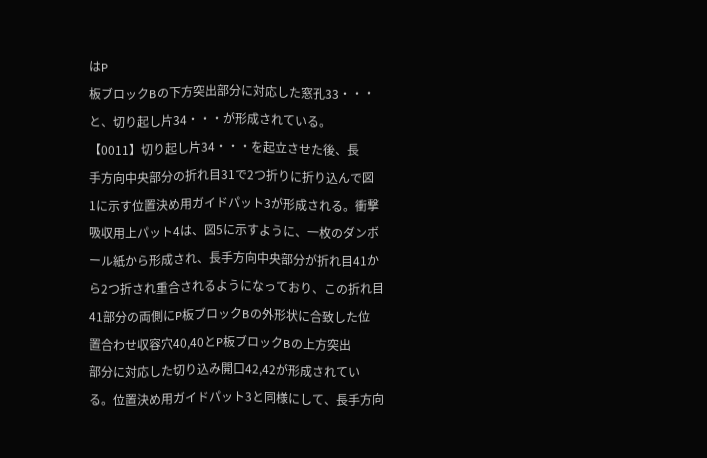はP
板ブロックBの下方突出部分に対応した窓孔33・・・
と、切り起し片34・・・が形成されている。
【0011】切り起し片34・・・を起立させた後、長
手方向中央部分の折れ目31で2つ折りに折り込んで図
1に示す位置決め用ガイドパット3が形成される。衝撃
吸収用上パット4は、図5に示すように、一枚のダンボ
ール紙から形成され、長手方向中央部分が折れ目41か
ら2つ折され重合されるようになっており、この折れ目
41部分の両側にP板ブロックBの外形状に合致した位
置合わせ収容穴40,40とP板ブロックBの上方突出
部分に対応した切り込み開口42,42が形成されてい
る。位置決め用ガイドパット3と同様にして、長手方向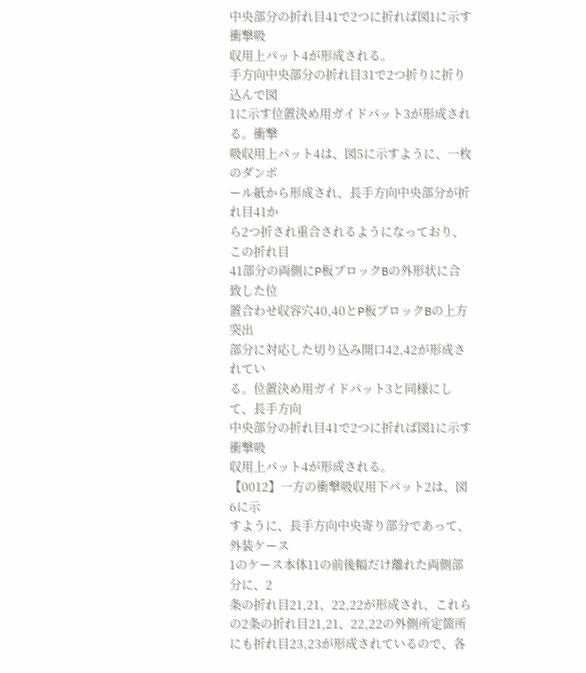中央部分の折れ目41で2つに折れば図1に示す衝撃吸
収用上パット4が形成される。
手方向中央部分の折れ目31で2つ折りに折り込んで図
1に示す位置決め用ガイドパット3が形成される。衝撃
吸収用上パット4は、図5に示すように、一枚のダンボ
ール紙から形成され、長手方向中央部分が折れ目41か
ら2つ折され重合されるようになっており、この折れ目
41部分の両側にP板ブロックBの外形状に合致した位
置合わせ収容穴40,40とP板ブロックBの上方突出
部分に対応した切り込み開口42,42が形成されてい
る。位置決め用ガイドパット3と同様にして、長手方向
中央部分の折れ目41で2つに折れば図1に示す衝撃吸
収用上パット4が形成される。
【0012】一方の衝撃吸収用下パット2は、図6に示
すように、長手方向中央寄り部分であって、外装ケース
1のケース本体11の前後幅だけ離れた両側部分に、2
条の折れ目21,21、22,22が形成され、これら
の2条の折れ目21,21、22,22の外側所定箇所
にも折れ目23,23が形成されているので、各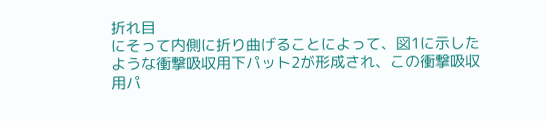折れ目
にそって内側に折り曲げることによって、図1に示した
ような衝撃吸収用下パット2が形成され、この衝撃吸収
用パ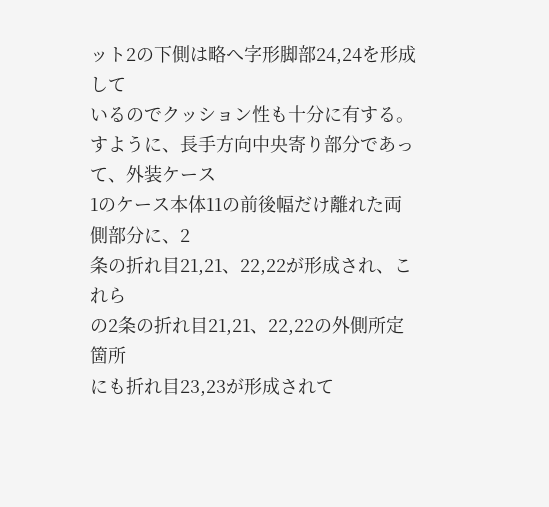ット2の下側は略へ字形脚部24,24を形成して
いるのでクッション性も十分に有する。
すように、長手方向中央寄り部分であって、外装ケース
1のケース本体11の前後幅だけ離れた両側部分に、2
条の折れ目21,21、22,22が形成され、これら
の2条の折れ目21,21、22,22の外側所定箇所
にも折れ目23,23が形成されて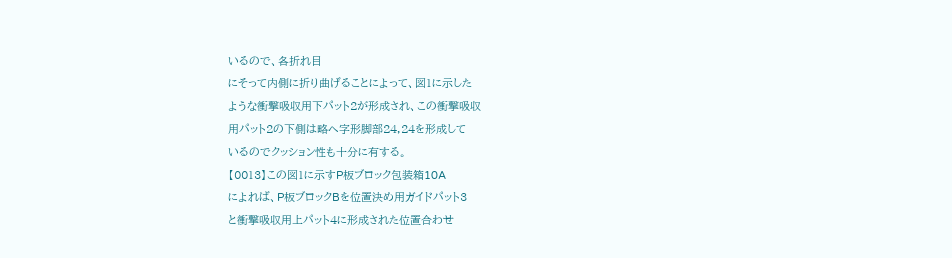いるので、各折れ目
にそって内側に折り曲げることによって、図1に示した
ような衝撃吸収用下パット2が形成され、この衝撃吸収
用パット2の下側は略へ字形脚部24,24を形成して
いるのでクッション性も十分に有する。
【0013】この図1に示すP板ブロック包装箱10A
によれば、P板ブロックBを位置決め用ガイドパット3
と衝撃吸収用上パット4に形成された位置合わせ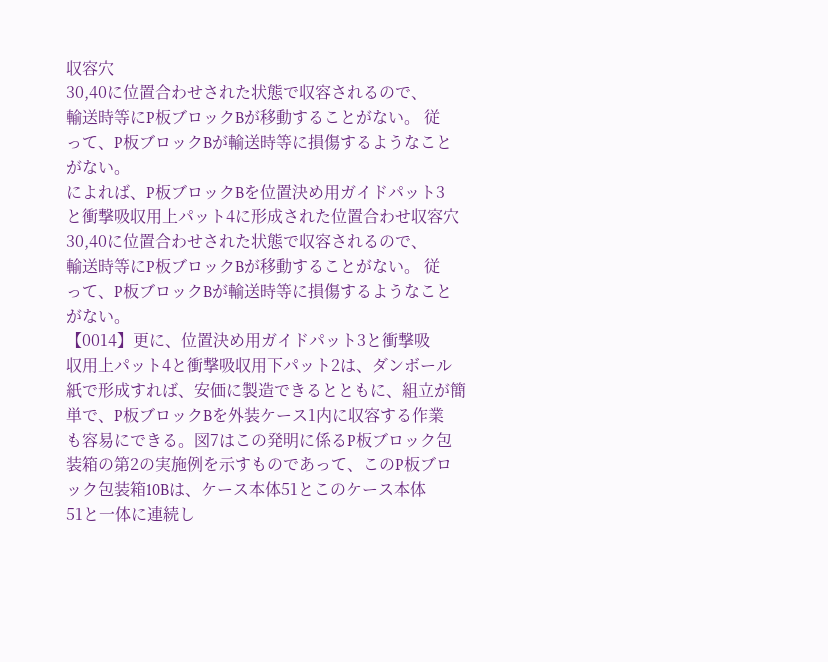収容穴
30,40に位置合わせされた状態で収容されるので、
輸送時等にP板ブロックBが移動することがない。 従
って、P板ブロックBが輸送時等に損傷するようなこと
がない。
によれば、P板ブロックBを位置決め用ガイドパット3
と衝撃吸収用上パット4に形成された位置合わせ収容穴
30,40に位置合わせされた状態で収容されるので、
輸送時等にP板ブロックBが移動することがない。 従
って、P板ブロックBが輸送時等に損傷するようなこと
がない。
【0014】更に、位置決め用ガイドパット3と衝撃吸
収用上パット4と衝撃吸収用下パット2は、ダンボール
紙で形成すれば、安価に製造できるとともに、組立が簡
単で、P板ブロックBを外装ケース1内に収容する作業
も容易にできる。図7はこの発明に係るP板ブロック包
装箱の第2の実施例を示すものであって、このP板ブロ
ック包装箱10Bは、ケース本体51とこのケース本体
51と一体に連続し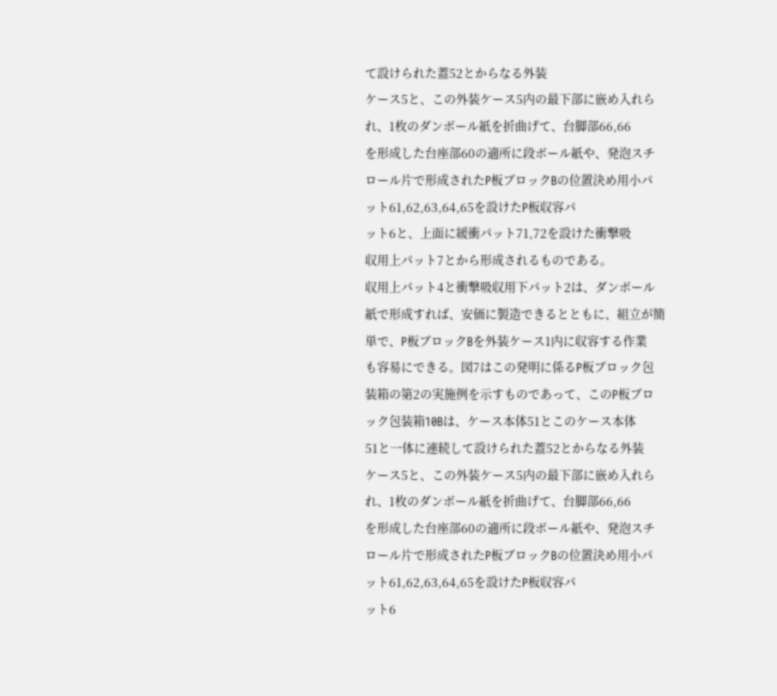て設けられた蓋52とからなる外装
ケース5と、この外装ケース5内の最下部に嵌め入れら
れ、1枚のダンボール紙を折曲げて、台脚部66,66
を形成した台座部60の適所に段ボール紙や、発泡スチ
ロール片で形成されたP板ブロックBの位置決め用小パ
ット61,62,63,64,65を設けたP板収容パ
ット6と、上面に緩衝パット71,72を設けた衝撃吸
収用上パット7とから形成されるものである。
収用上パット4と衝撃吸収用下パット2は、ダンボール
紙で形成すれば、安価に製造できるとともに、組立が簡
単で、P板ブロックBを外装ケース1内に収容する作業
も容易にできる。図7はこの発明に係るP板ブロック包
装箱の第2の実施例を示すものであって、このP板ブロ
ック包装箱10Bは、ケース本体51とこのケース本体
51と一体に連続して設けられた蓋52とからなる外装
ケース5と、この外装ケース5内の最下部に嵌め入れら
れ、1枚のダンボール紙を折曲げて、台脚部66,66
を形成した台座部60の適所に段ボール紙や、発泡スチ
ロール片で形成されたP板ブロックBの位置決め用小パ
ット61,62,63,64,65を設けたP板収容パ
ット6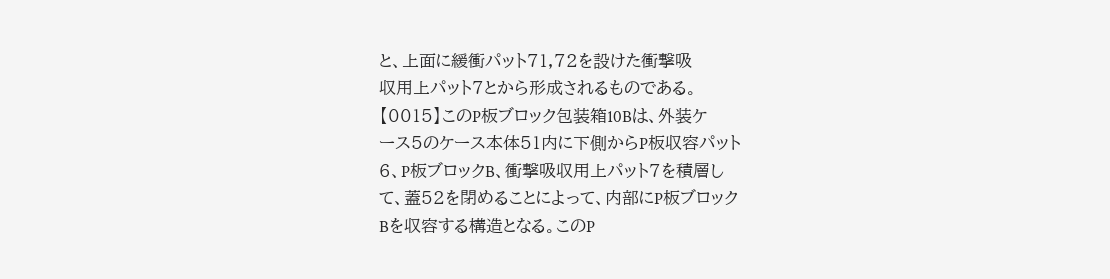と、上面に緩衝パット71,72を設けた衝撃吸
収用上パット7とから形成されるものである。
【0015】このP板ブロック包装箱10Bは、外装ケ
ース5のケース本体51内に下側からP板収容パット
6、P板ブロックB、衝撃吸収用上パット7を積層し
て、蓋52を閉めることによって、内部にP板ブロック
Bを収容する構造となる。このP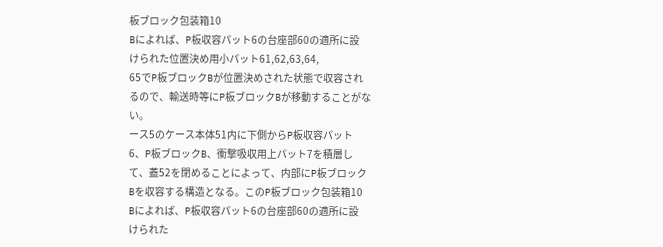板ブロック包装箱10
Bによれば、P板収容パット6の台座部60の適所に設
けられた位置決め用小パット61,62,63,64,
65でP板ブロックBが位置決めされた状態で収容され
るので、輸送時等にP板ブロックBが移動することがな
い。
ース5のケース本体51内に下側からP板収容パット
6、P板ブロックB、衝撃吸収用上パット7を積層し
て、蓋52を閉めることによって、内部にP板ブロック
Bを収容する構造となる。このP板ブロック包装箱10
Bによれば、P板収容パット6の台座部60の適所に設
けられた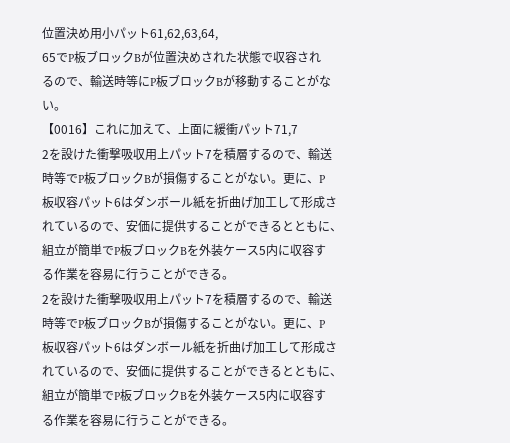位置決め用小パット61,62,63,64,
65でP板ブロックBが位置決めされた状態で収容され
るので、輸送時等にP板ブロックBが移動することがな
い。
【0016】これに加えて、上面に緩衝パット71,7
2を設けた衝撃吸収用上パット7を積層するので、輸送
時等でP板ブロックBが損傷することがない。更に、P
板収容パット6はダンボール紙を折曲げ加工して形成さ
れているので、安価に提供することができるとともに、
組立が簡単でP板ブロックBを外装ケース5内に収容す
る作業を容易に行うことができる。
2を設けた衝撃吸収用上パット7を積層するので、輸送
時等でP板ブロックBが損傷することがない。更に、P
板収容パット6はダンボール紙を折曲げ加工して形成さ
れているので、安価に提供することができるとともに、
組立が簡単でP板ブロックBを外装ケース5内に収容す
る作業を容易に行うことができる。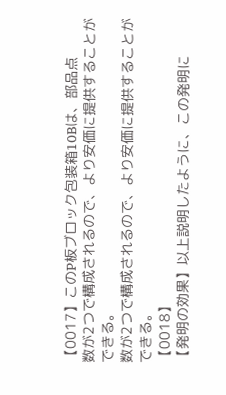【0017】このP板ブロック包装箱10Bは、部品点
数が2つで構成されるので、より安価に提供することが
できる。
数が2つで構成されるので、より安価に提供することが
できる。
【0018】
【発明の効果】以上説明したように、この発明に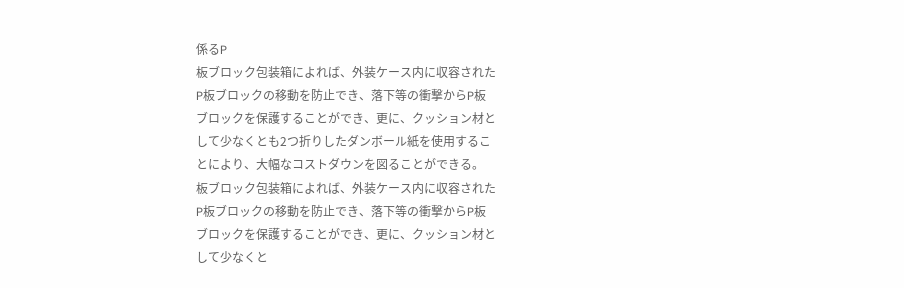係るP
板ブロック包装箱によれば、外装ケース内に収容された
P板ブロックの移動を防止でき、落下等の衝撃からP板
ブロックを保護することができ、更に、クッション材と
して少なくとも2つ折りしたダンボール紙を使用するこ
とにより、大幅なコストダウンを図ることができる。
板ブロック包装箱によれば、外装ケース内に収容された
P板ブロックの移動を防止でき、落下等の衝撃からP板
ブロックを保護することができ、更に、クッション材と
して少なくと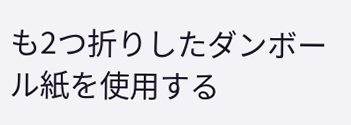も2つ折りしたダンボール紙を使用する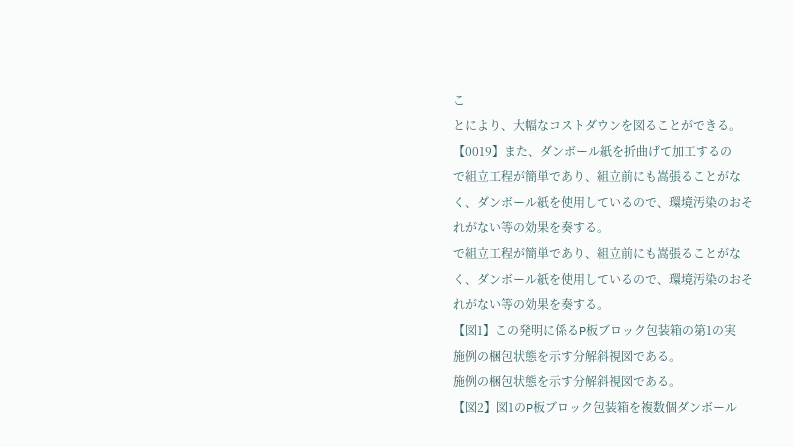こ
とにより、大幅なコストダウンを図ることができる。
【0019】また、ダンボール紙を折曲げて加工するの
で組立工程が簡単であり、組立前にも嵩張ることがな
く、ダンボール紙を使用しているので、環境汚染のおそ
れがない等の効果を奏する。
で組立工程が簡単であり、組立前にも嵩張ることがな
く、ダンボール紙を使用しているので、環境汚染のおそ
れがない等の効果を奏する。
【図1】この発明に係るP板ブロック包装箱の第1の実
施例の梱包状態を示す分解斜視図である。
施例の梱包状態を示す分解斜視図である。
【図2】図1のP板ブロック包装箱を複数個ダンボール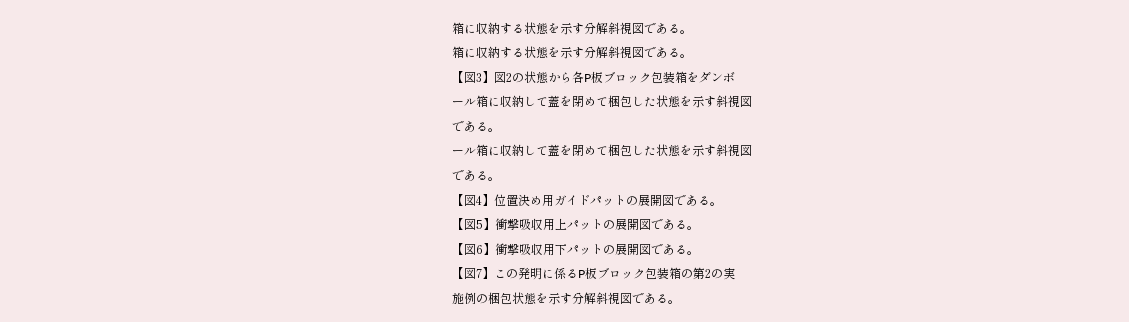箱に収納する状態を示す分解斜視図である。
箱に収納する状態を示す分解斜視図である。
【図3】図2の状態から各P板ブロック包装箱をダンボ
ール箱に収納して蓋を閉めて梱包した状態を示す斜視図
である。
ール箱に収納して蓋を閉めて梱包した状態を示す斜視図
である。
【図4】位置決め用ガイドパットの展開図である。
【図5】衝撃吸収用上パットの展開図である。
【図6】衝撃吸収用下パットの展開図である。
【図7】この発明に係るP板ブロック包装箱の第2の実
施例の梱包状態を示す分解斜視図である。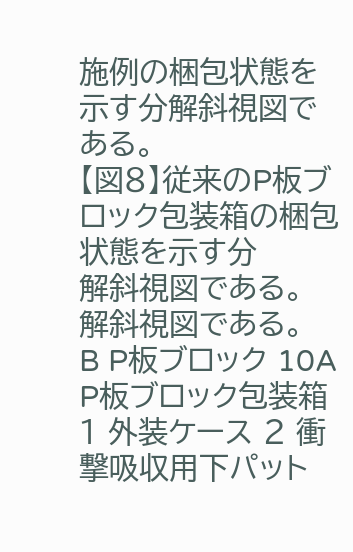施例の梱包状態を示す分解斜視図である。
【図8】従来のP板ブロック包装箱の梱包状態を示す分
解斜視図である。
解斜視図である。
B P板ブロック 10A P板ブロック包装箱 1 外装ケース 2 衝撃吸収用下パット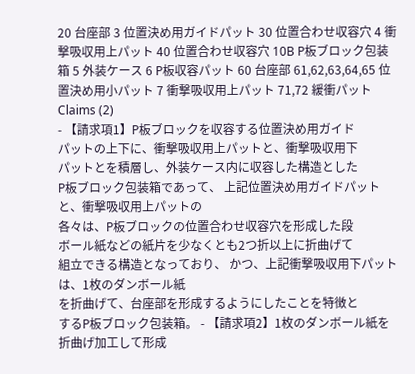20 台座部 3 位置決め用ガイドパット 30 位置合わせ収容穴 4 衝撃吸収用上パット 40 位置合わせ収容穴 10B P板ブロック包装箱 5 外装ケース 6 P板収容パット 60 台座部 61,62,63,64,65 位置決め用小パット 7 衝撃吸収用上パット 71,72 緩衝パット
Claims (2)
- 【請求項1】P板ブロックを収容する位置決め用ガイド
パットの上下に、衝撃吸収用上パットと、衝撃吸収用下
パットとを積層し、外装ケース内に収容した構造とした
P板ブロック包装箱であって、 上記位置決め用ガイドパットと、衝撃吸収用上パットの
各々は、P板ブロックの位置合わせ収容穴を形成した段
ボール紙などの紙片を少なくとも2つ折以上に折曲げて
組立できる構造となっており、 かつ、上記衝撃吸収用下パットは、1枚のダンボール紙
を折曲げて、台座部を形成するようにしたことを特徴と
するP板ブロック包装箱。 - 【請求項2】1枚のダンボール紙を折曲げ加工して形成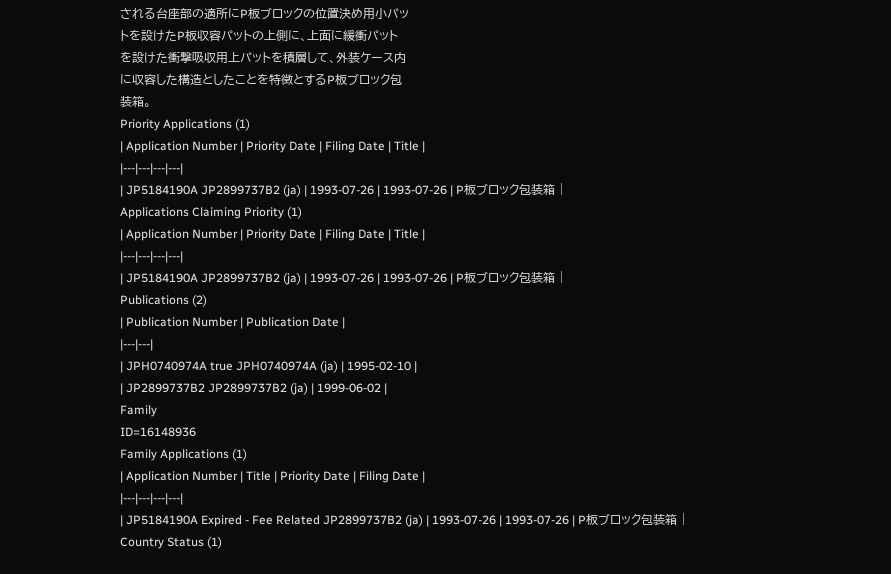される台座部の適所にP板ブロックの位置決め用小パッ
トを設けたP板収容パットの上側に、上面に緩衝パット
を設けた衝撃吸収用上パットを積層して、外装ケース内
に収容した構造としたことを特徴とするP板ブロック包
装箱。
Priority Applications (1)
| Application Number | Priority Date | Filing Date | Title |
|---|---|---|---|
| JP5184190A JP2899737B2 (ja) | 1993-07-26 | 1993-07-26 | P板ブロック包装箱 |
Applications Claiming Priority (1)
| Application Number | Priority Date | Filing Date | Title |
|---|---|---|---|
| JP5184190A JP2899737B2 (ja) | 1993-07-26 | 1993-07-26 | P板ブロック包装箱 |
Publications (2)
| Publication Number | Publication Date |
|---|---|
| JPH0740974A true JPH0740974A (ja) | 1995-02-10 |
| JP2899737B2 JP2899737B2 (ja) | 1999-06-02 |
Family
ID=16148936
Family Applications (1)
| Application Number | Title | Priority Date | Filing Date |
|---|---|---|---|
| JP5184190A Expired - Fee Related JP2899737B2 (ja) | 1993-07-26 | 1993-07-26 | P板ブロック包装箱 |
Country Status (1)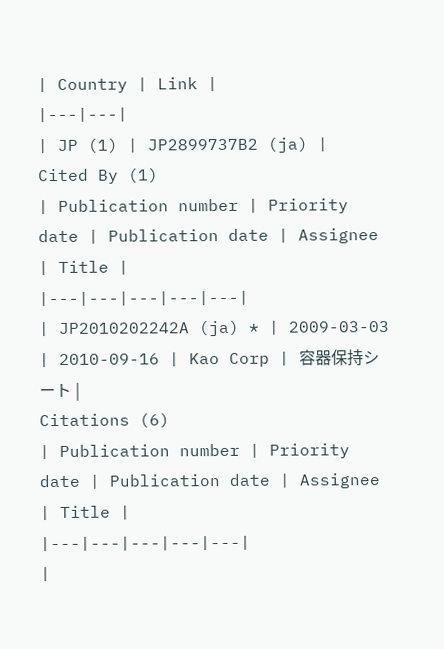| Country | Link |
|---|---|
| JP (1) | JP2899737B2 (ja) |
Cited By (1)
| Publication number | Priority date | Publication date | Assignee | Title |
|---|---|---|---|---|
| JP2010202242A (ja) * | 2009-03-03 | 2010-09-16 | Kao Corp | 容器保持シート |
Citations (6)
| Publication number | Priority date | Publication date | Assignee | Title |
|---|---|---|---|---|
|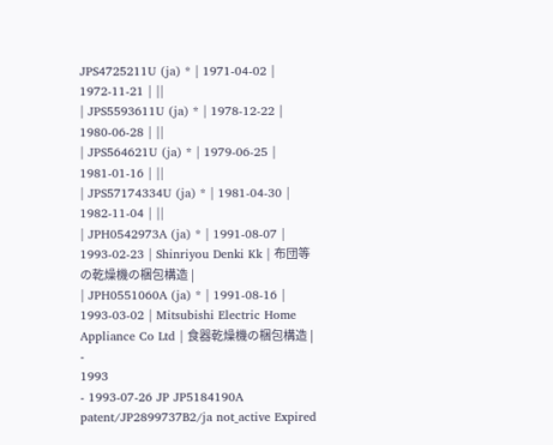JPS4725211U (ja) * | 1971-04-02 | 1972-11-21 | ||
| JPS5593611U (ja) * | 1978-12-22 | 1980-06-28 | ||
| JPS564621U (ja) * | 1979-06-25 | 1981-01-16 | ||
| JPS57174334U (ja) * | 1981-04-30 | 1982-11-04 | ||
| JPH0542973A (ja) * | 1991-08-07 | 1993-02-23 | Shinriyou Denki Kk | 布団等の乾燥機の梱包構造 |
| JPH0551060A (ja) * | 1991-08-16 | 1993-03-02 | Mitsubishi Electric Home Appliance Co Ltd | 食器乾燥機の梱包構造 |
-
1993
- 1993-07-26 JP JP5184190A patent/JP2899737B2/ja not_active Expired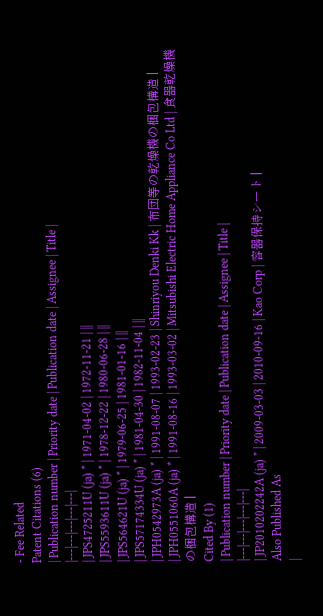- Fee Related
Patent Citations (6)
| Publication number | Priority date | Publication date | Assignee | Title |
|---|---|---|---|---|
| JPS4725211U (ja) * | 1971-04-02 | 1972-11-21 | ||
| JPS5593611U (ja) * | 1978-12-22 | 1980-06-28 | ||
| JPS564621U (ja) * | 1979-06-25 | 1981-01-16 | ||
| JPS57174334U (ja) * | 1981-04-30 | 1982-11-04 | ||
| JPH0542973A (ja) * | 1991-08-07 | 1993-02-23 | Shinriyou Denki Kk | 布団等の乾燥機の梱包構造 |
| JPH0551060A (ja) * | 1991-08-16 | 1993-03-02 | Mitsubishi Electric Home Appliance Co Ltd | 食器乾燥機の梱包構造 |
Cited By (1)
| Publication number | Priority date | Publication date | Assignee | Title |
|---|---|---|---|---|
| JP2010202242A (ja) * | 2009-03-03 | 2010-09-16 | Kao Corp | 容器保持シート |
Also Published As
|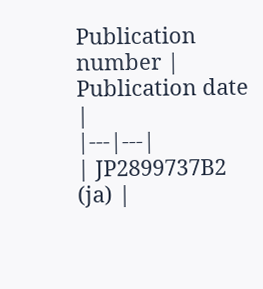Publication number | Publication date |
|---|---|
| JP2899737B2 (ja) |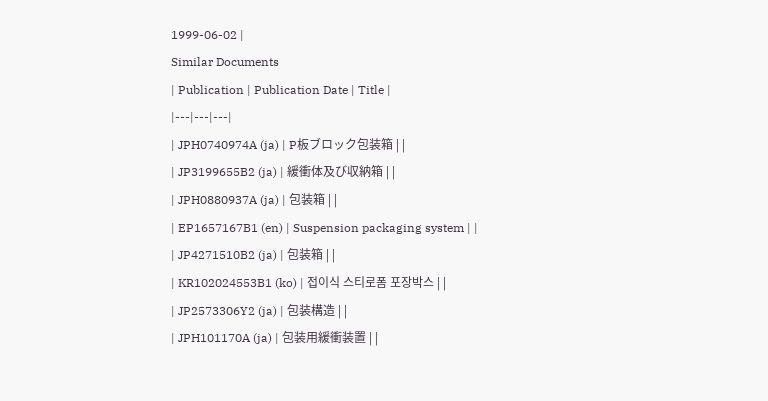1999-06-02 |
Similar Documents
| Publication | Publication Date | Title |
|---|---|---|
| JPH0740974A (ja) | P板ブロック包装箱 | |
| JP3199655B2 (ja) | 緩衝体及び収納箱 | |
| JPH0880937A (ja) | 包装箱 | |
| EP1657167B1 (en) | Suspension packaging system | |
| JP4271510B2 (ja) | 包装箱 | |
| KR102024553B1 (ko) | 접이식 스티로폼 포장박스 | |
| JP2573306Y2 (ja) | 包装構造 | |
| JPH101170A (ja) | 包装用緩衝装置 | |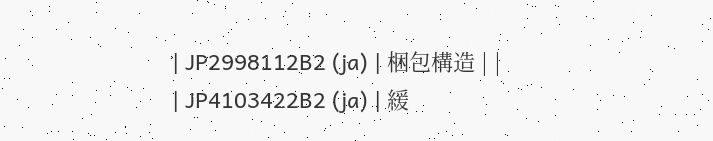| JP2998112B2 (ja) | 梱包構造 | |
| JP4103422B2 (ja) | 緩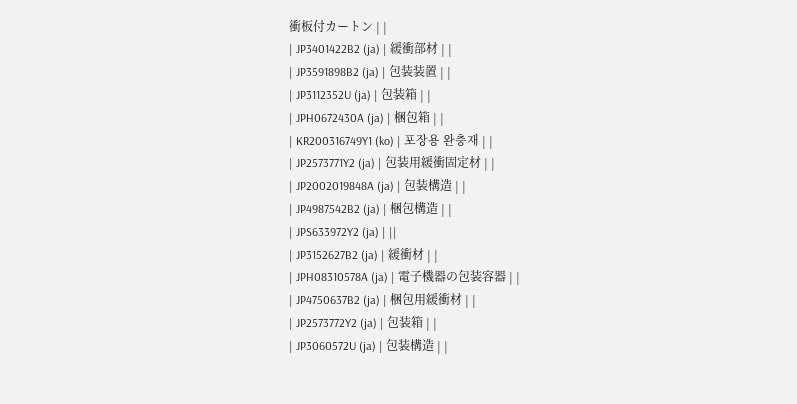衝板付カートン | |
| JP3401422B2 (ja) | 緩衝部材 | |
| JP3591898B2 (ja) | 包装装置 | |
| JP3112352U (ja) | 包装箱 | |
| JPH0672430A (ja) | 梱包箱 | |
| KR200316749Y1 (ko) | 포장용 완충재 | |
| JP2573771Y2 (ja) | 包装用緩衝固定材 | |
| JP2002019848A (ja) | 包装構造 | |
| JP4987542B2 (ja) | 梱包構造 | |
| JPS633972Y2 (ja) | ||
| JP3152627B2 (ja) | 緩衝材 | |
| JPH08310578A (ja) | 電子機器の包装容器 | |
| JP4750637B2 (ja) | 梱包用緩衝材 | |
| JP2573772Y2 (ja) | 包装箱 | |
| JP3060572U (ja) | 包装構造 | |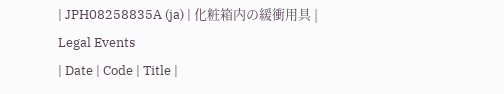| JPH08258835A (ja) | 化粧箱内の緩衝用具 |
Legal Events
| Date | Code | Title |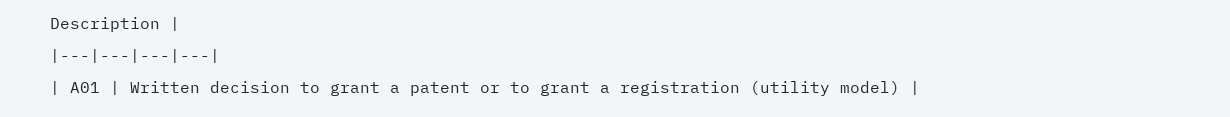Description |
|---|---|---|---|
| A01 | Written decision to grant a patent or to grant a registration (utility model) |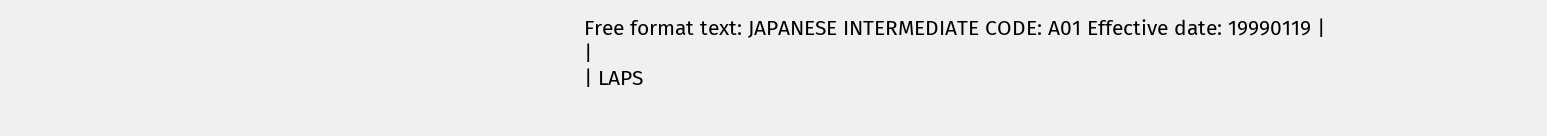Free format text: JAPANESE INTERMEDIATE CODE: A01 Effective date: 19990119 |
|
| LAPS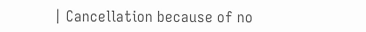| Cancellation because of no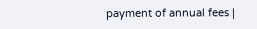payment of annual fees |